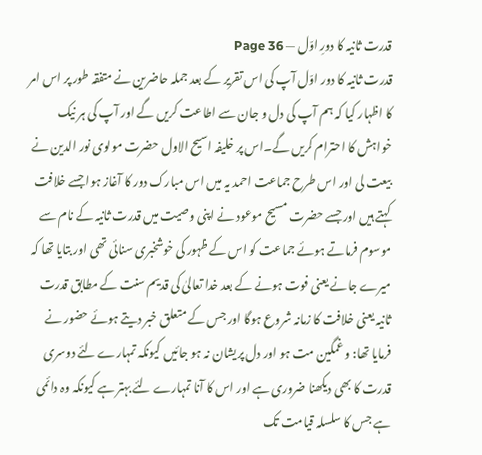قدرت ثانیہ کا دورِ اوّل — Page 36
قدرت ثانیہ کا دور اوّل آپ کی اس تقریر کے بعد جملہ حاضرین نے متفقہ طور پر اس امر کا اظہار کیا کہ ہم آپ کی دل و جان سے اطاعت کریں گے اور آپ کی ہر نیک خواہش کا احترام کریں گے۔اس پر خلیفہ اسیح الاول حضرت مولوی نور الدین نے بیعت لی اور اس طرح جماعت احمد یہ میں اس مبارک دور کا آغاز ہوا جسے خلافت کہتے ہیں اور جسے حضرت مسیح موعود نے اپنی وصیت میں قدرت ثانیہ کے نام سے موسوم فرماتے ہوئے جماعت کو اس کے ظہور کی خوشخبری سنائی تھی اور بتایا تھا کہ میرے جانے یعنی فوت ہونے کے بعد خدا تعالیٰ کی قدیم سنت کے مطابق قدرت ثانیہ یعنی خلافت کا زمانہ شروع ہوگا اور جس کے متعلق خبر دیتے ہوئے حضور نے فرمایا تھا: و غمگین مت ہو اور دل پریشان نہ ہو جائیں کیونکہ تمہارے لئے دوسری قدرت کا بھی دیکھنا ضروری ہے اور اس کا آنا تمہارے لئے بہتر ہے کیونکہ وہ دائمی ہے جس کا سلسلہ قیامت تک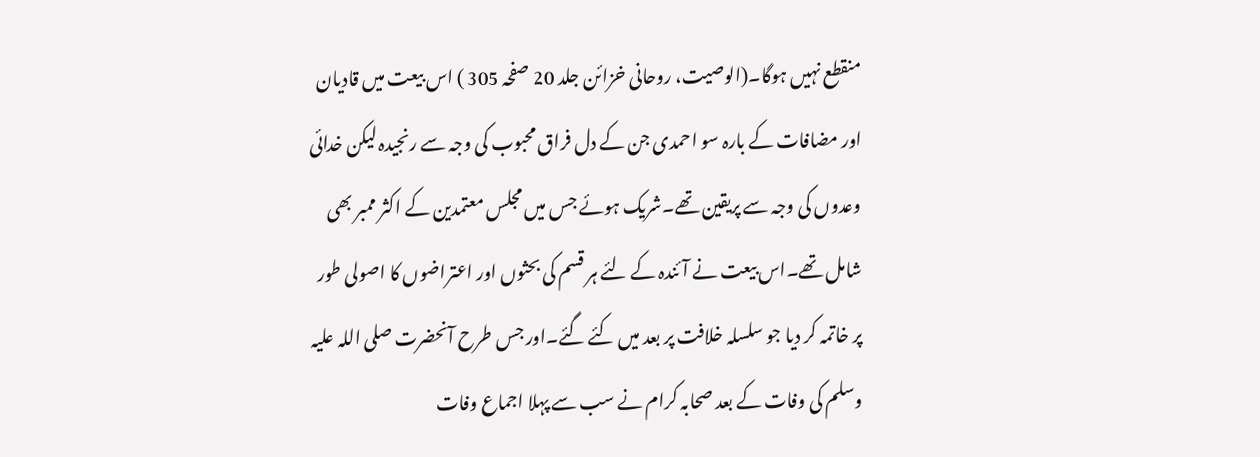منقطع نہیں ہوگا۔(الوصیت، روحانی خزائن جلد 20 صفحہ 305 ) اس بیعت میں قادیان اور مضافات کے بارہ سو احمدی جن کے دل فراق محبوب کی وجہ سے رنجیدہ لیکن خدائی وعدوں کی وجہ سے پریقین تھے۔شریک ہوئے جس میں مجلس معتمدین کے اکثر ممبر بھی شامل تھے۔اس بیعت نے آئندہ کے لئے ہر قسم کی بحثوں اور اعتراضوں کا اصولی طور پر خاتمہ کر دیا جو سلسلہ خلافت پر بعد میں کئے گئے۔اور جس طرح آنحضرت صلی اللہ علیہ وسلم کی وفات کے بعد صحابہ کرام نے سب سے پہلا اجماع وفات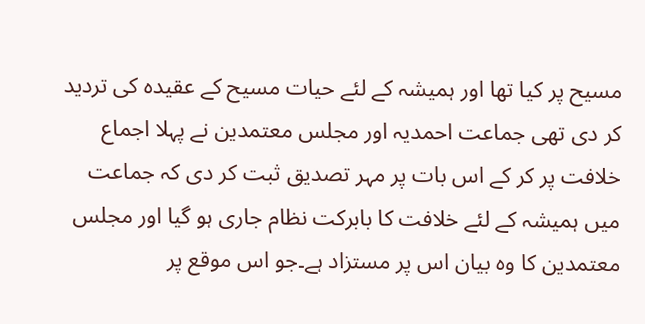مسیح پر کیا تھا اور ہمیشہ کے لئے حیات مسیح کے عقیدہ کی تردید کر دی تھی جماعت احمدیہ اور مجلس معتمدین نے پہلا اجماع خلافت پر کر کے اس بات پر مہر تصدیق ثبت کر دی کہ جماعت میں ہمیشہ کے لئے خلافت کا بابرکت نظام جاری ہو گیا اور مجلس معتمدین کا وہ بیان اس پر مستزاد ہے۔جو اس موقع پر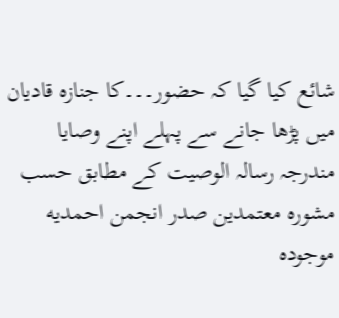شائع کیا گیا کہ حضور۔۔۔کا جنازہ قادیان میں پڑھا جانے سے پہلے اپنے وصایا مندرجہ رسالہ الوصیت کے مطابق حسب مشورہ معتمدین صدر انجمن احمدیه موجوده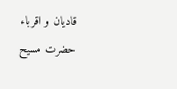قادیان و اقرباء حضرت مسیح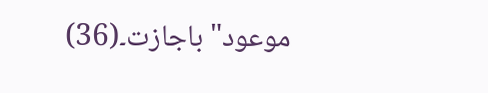موعود" باجازت۔(36)